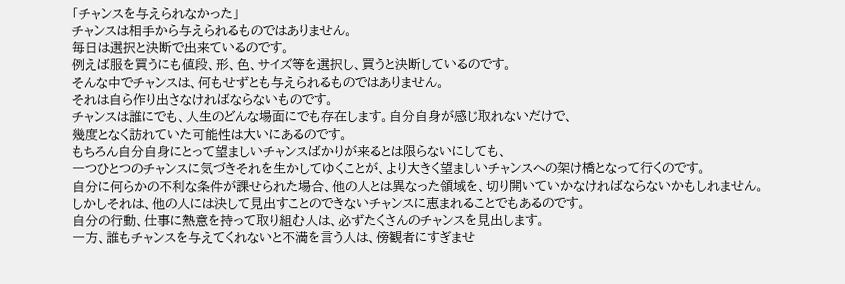「チャンスを与えられなかった」
チャンスは相手から与えられるものではありません。
毎日は選択と決断で出来ているのです。
例えば服を買うにも値段、形、色、サイズ等を選択し、買うと決断しているのです。
そんな中でチャンスは、何もせずとも与えられるものではありません。
それは自ら作り出さなければならないものです。
チャンスは誰にでも、人生のどんな場面にでも存在します。自分自身が感じ取れないだけで、
幾度となく訪れていた可能性は大いにあるのです。
もちろん自分自身にとって望ましいチャンスばかりが来るとは限らないにしても、
一つひとつのチャンスに気づきそれを生かしてゆくことが、より大きく望ましいチャンスへの架け橋となって行くのです。
自分に何らかの不利な条件が課せられた場合、他の人とは異なった領域を、切り開いていかなければならないかもしれません。
しかしそれは、他の人には決して見出すことのできないチャンスに恵まれることでもあるのです。
自分の行動、仕事に熱意を持って取り組む人は、必ずたくさんのチャンスを見出します。
一方、誰もチャンスを与えてくれないと不満を言う人は、傍観者にすぎませ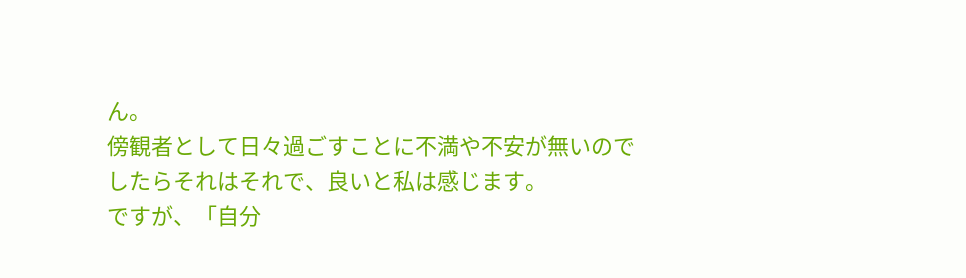ん。
傍観者として日々過ごすことに不満や不安が無いのでしたらそれはそれで、良いと私は感じます。
ですが、「自分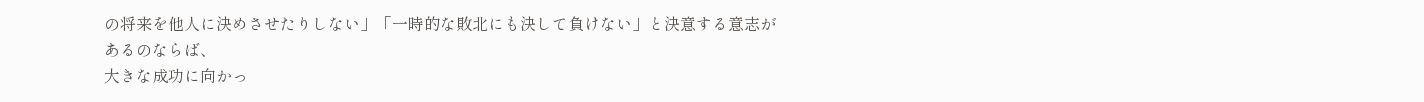の将来を他人に決めさせたりしない」「一時的な敗北にも決して負けない」と決意する意志があるのならば、
大きな成功に向かっ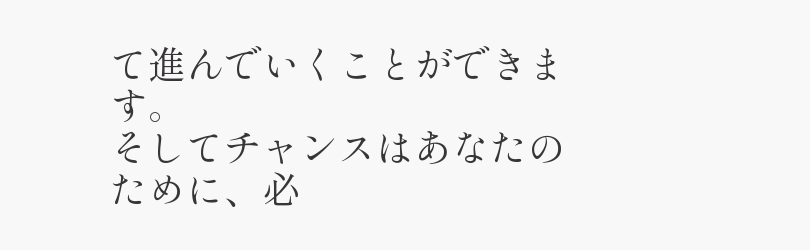て進んでいくことができます。
そしてチャンスはあなたのために、必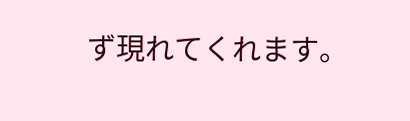ず現れてくれます。